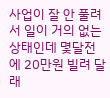사업이 잘 안 풀려서 일이 거의 없는 상태인데 몇달전에 20만원 빌려 달래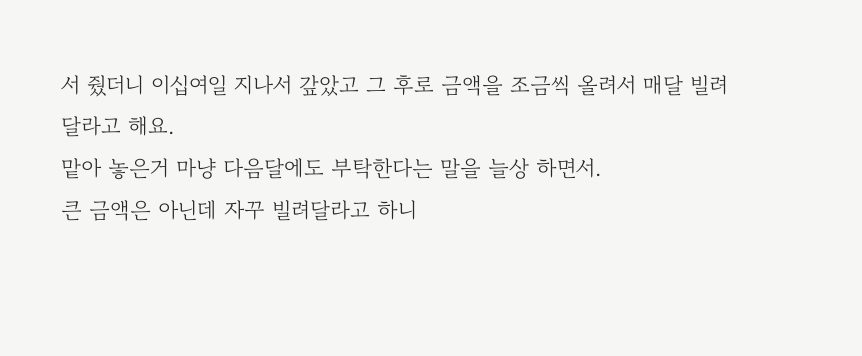서 줬더니 이십여일 지나서 갚았고 그 후로 금액을 조금씩 올려서 매달 빌려달라고 해요.
맡아 놓은거 마냥 다음달에도 부탁한다는 말을 늘상 하면서.
큰 금액은 아닌데 자꾸 빌려달라고 하니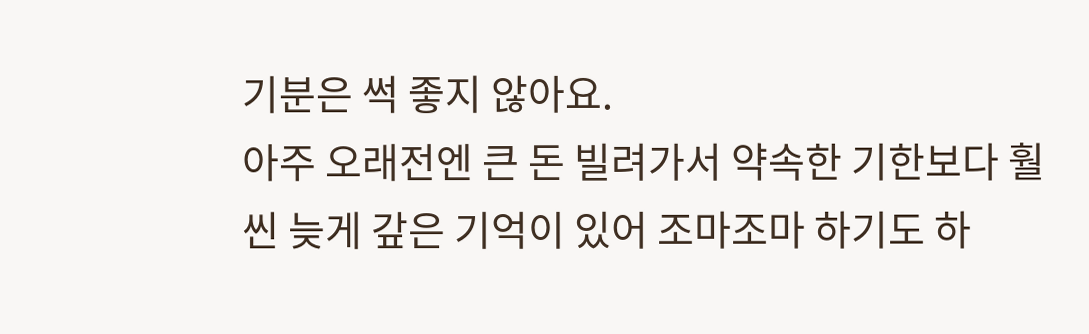기분은 썩 좋지 않아요.
아주 오래전엔 큰 돈 빌려가서 약속한 기한보다 훨씬 늦게 갚은 기억이 있어 조마조마 하기도 하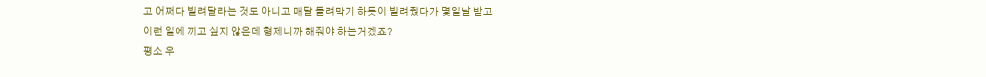고 어쩌다 빌려달라는 것도 아니고 매달 돌려막기 하듯이 빌려줬다가 몇일날 받고
이런 일에 끼고 싶지 않은데 형제니까 해줘야 하는거겠죠?
평소 우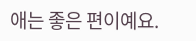애는 좋은 편이예요.